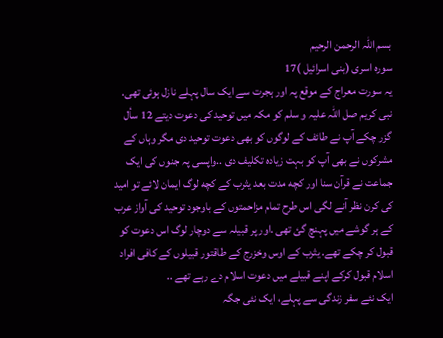بسم اللہ الرحمن الرحیم
سورہ اسری (بنی اسرائیل )17
یہ سورت معراج کے موقع پہ اور ہجرت سے ایک سال پہلے نازل ہوئی تهی.
نبی کریم صل اللہ علیہ و سلم کو مکہ میں توحید کی دعوت دیتے 12 سأل گزر چکے آپ نے طائف کے لوگوں کو بهی دعوت توحید دی مگر وہاں کے مشرکوں نے بهی آپ کو بہت زیادہ تکلیف دی ..واپسی پہ جنوں کی ایک جماعت نے قرآن سنا اور کچه مدت بعد یثرب کے کچه لوگ ایمان لائے تو امید کی کرن نظر آنے لگی اس طرح تمام مزاحمتوں کے باوجود توحید کی آواز عرب کے ہر گوشے میں پہنچ گئ تهی .اور پر قبیلہ سے دوچار لوگ اس دعوت کو قبول کر چکے تهے. یثرب کے اوس وخزرج کے طاقتور قبیلوں کے کافی افراد اسلام قبول کرکے اپنے قبیلے میں دعوت اسلام دے رہے تهے ..
ایک نئے سفر زندگی سے پہلے، ایک نئی جگہ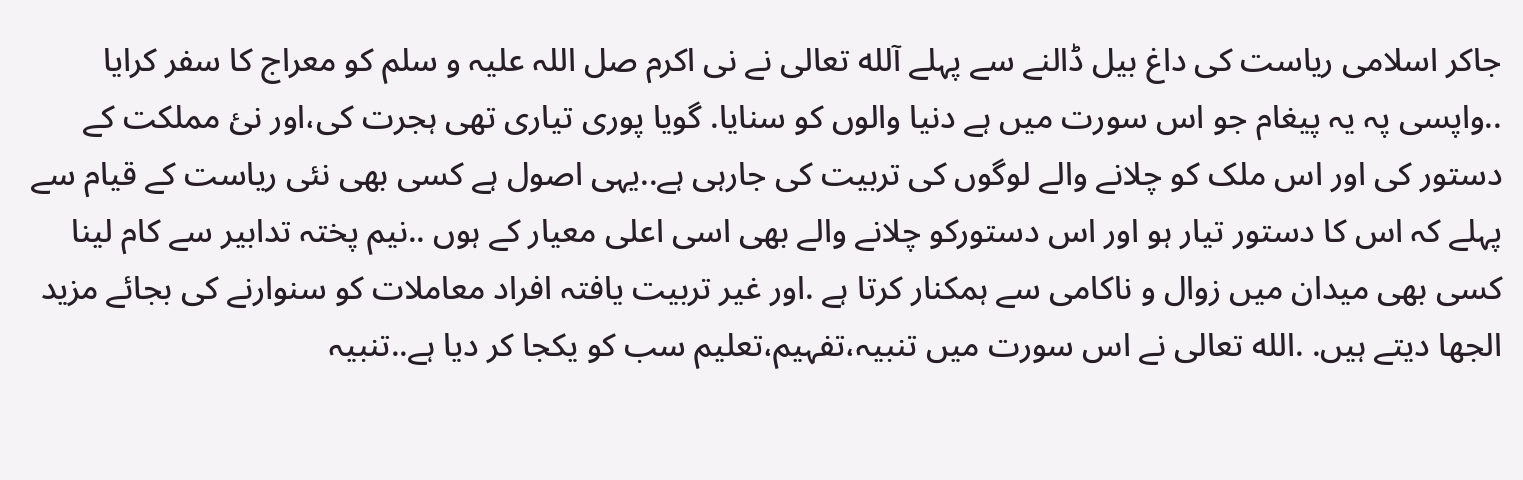جاکر اسلامی ریاست کی داغ بیل ڈالنے سے پہلے آلله تعالى نے نی اکرم صل اللہ علیہ و سلم کو معراج کا سفر کرایا ..واپسی پہ یہ پیغام جو اس سورت میں ہے دنیا والوں کو سنایا. گویا پوری تیاری تهی ہجرت کی،اور نئ مملکت کے دستور کی اور اس ملک کو چلانے والے لوگوں کی تربیت کی جارہی ہے..یہی اصول ہے کسی بهی نئی ریاست کے قیام سے پہلے کہ اس کا دستور تیار ہو اور اس دستورکو چلانے والے بهی اسی اعلی معیار کے ہوں ..نیم پختہ تدابیر سے کام لینا کسی بهی میدان میں زوال و ناکامی سے ہمکنار کرتا ہے .اور غیر تربیت یافتہ افراد معاملات کو سنوارنے کی بجائے مزید الجها دیتے ہیں. .الله تعالى نے اس سورت میں تنبیہ،تفہیم،تعلیم سب کو یکجا کر دیا ہے..تنبیہ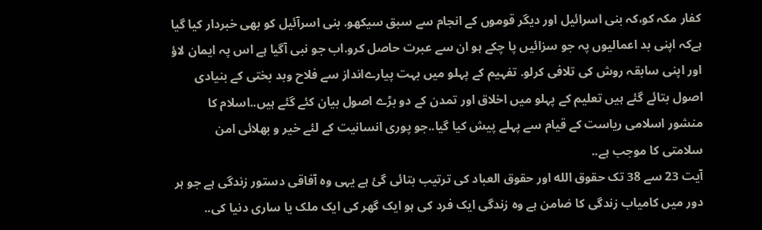کفار مکہ کو،کہ بنی اسرائیل اور دیگر قوموں کے انجام سے سبق سیکھو. بنی اسرآئیل کو بهی خبردار کیا گیا ہےکہ اپنی بد اعمالیوں پہ جو سزائیں پا چکے ہو ان سے عبرت حاصل کرو.اب جو نبی آگیا ہے اس پہ ایمان لاؤ اور اپنی سابقہ روش کی تلافی کرلو. تفہیم کے پہلو میں بہت پیارےانداز سے فلاح وبد بختی کے بنیادی اصول بتائے گئے ہیں تعلیم کے پہلو میں اخلاق اور تمدن کے دو بڑے اصول بیان کئے گئے ہیں..اسلام کا منشور اسلامی ریاست کے قیام سے پہلے پیش کیا گیا..جو پوری انسانیت کے لئے خیر و بهلائی امن سلامتی کا موجب ہے..
آیت 23 سے 38 تک حقوق الله اور حقوق العباد کی ترتیب بتائی گئ ہے یہی وہ آفاقی دستور زندگی ہے جو ہر دور میں کامیاب زندگی کا ضامن ہے وہ زندگی ایک فرد کی ہو ایک گهر کی ایک ملک یا ساری دنیا کی..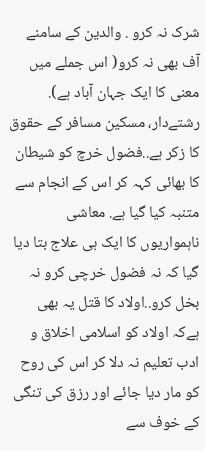شرک نہ کرو . والدین کے سامنے آف بهی نہ کرو( اس جملے میں معنی کا ایک جہان آباد ہے). رشتےدار، مسکین مسافر کے حقوق کا زکر ہے..فضول خرچ کو شیطان کا بهائی کہہ کر اس کے انجام سے متنبہ کیا گیا ہے. معاشی ناہمواریوں کا ایک ہی علاج بتا دیا گیا کہ نہ فضول خرچی کرو نہ بخل کرو..اولاد کا قتل یہ بهی ہےکہ اولاد کو اسلامی اخلاق و ادب تعلیم نہ دلا کر اس کی روح کو مار دیا جائے اور رزق کی تنگی کے خوف سے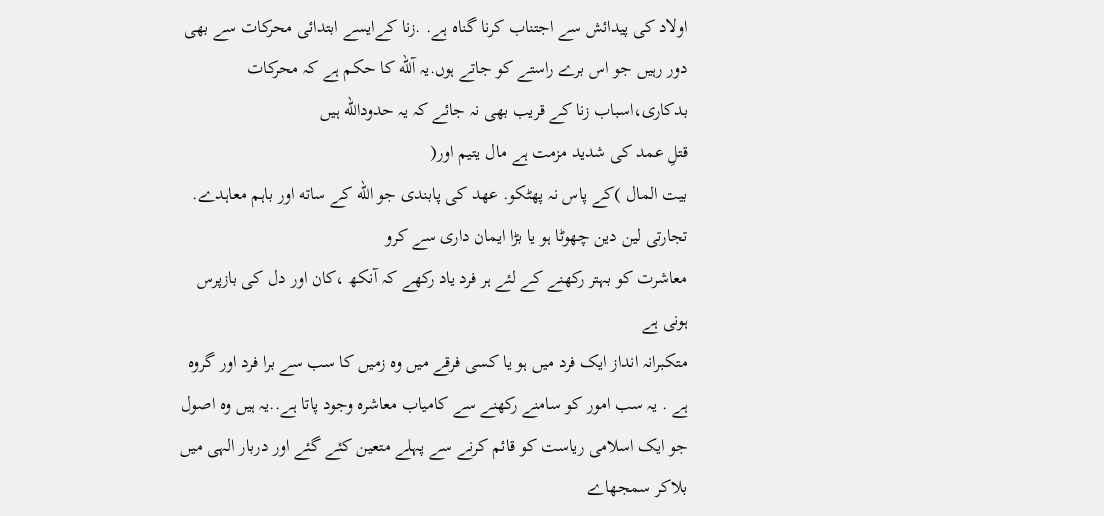اولاد کی پیدائش سے اجتناب کرنا گناہ ہے. .زنا کےایسے ابتدائی محرکات سے بهی دور رہیں جو اس برے راستے کو جاتے ہوں.یہ آلله کا حکم ہے کہ محرکات بدکاری،اسباب زنا کے قریب بهی نہ جائے کہ یہ حدودالله ہیں
قتلِ عمد کی شدید مزمت ہے مال یتیم اور(
بیت المال )کے پاس نہ پهٹکو. عهد کی پابندی جو الله کے ساته اور باہم معاہدے.
تجارتی لین دین چهوٹا ہو یا بڑا ایمان داری سے کرو
معاشرت کو بہتر رکهنے کے لئے ہر فرد یاد رکهے کہ آنکھ ،کان اور دل کی بازپرس ہونی ہے
متکبرانہ انداز ایک فرد میں ہو یا کسی فرقے میں وہ زمیں کا سب سے برا فرد اور گروہ ہے . یہ سب امور کو سامنے رکهنے سے کامیاب معاشرہ وجود پاتا ہے..یہ ہیں وہ اصول جو ایک اسلامی ریاست کو قائم کرنے سے پہلے متعین کئے گئے اور دربار الہی میں بلاکر سمجهاے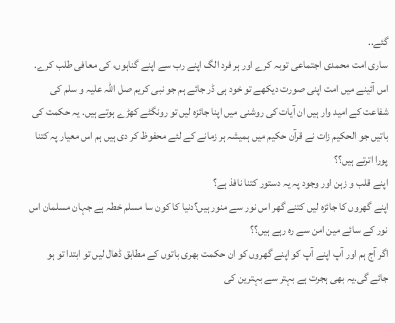گئے..
ساری امت محمدی اجتماعی توبہ کرے اور ہر فرد الگ اپنے رب سے اپنے گناہوں، کی معافی طلب کرے. اس آئینے میں امت اپنی صورت دیکهے تو خود ہی ڈر جائے ہم جو نبی کریم صل اللہ علیہ و سلم کی شفاعت کے امید وار ہیں ان آیات کی روشنی میں اپنا جائزہ لیں تو رونگٹے کهڑے ہوتے ہیں. یہ حکمت کی باتیں جو الحکیم زات نے قرآن حکیم میں ہمیشہ ہر زمانے کے لئے محفوظ کر دی ہیں ہم اس معیار پہ کتنا پورا اترتے ہیں؟؟
اپنے قلب و زہن اور وجود پہ یہ دستور کتنا نافذ ہے؟
اپنے گهروں کا جائزہ لیں کتنے گهر اس نور سے منور ہیں؟دنیا کا کون سا مسلم خطہ ہے جہان مسلمان اس نور کے سائے مین امن سے رہ رہے ہیں؟؟
اگر آج ہم اور آپ اپنے آپ کو اپنے گهروں کو ان حکمت بهری باتوں کے مطابق ڈهال لیں تو ابتدا تو ہو جائے گی.یہ بهی ہجرت ہے بہتر سے بہترین کی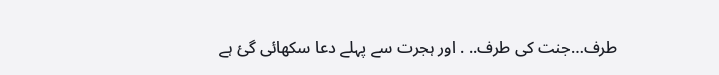طرف…جنت کی طرف.. . اور ہجرت سے پہلے دعا سکهائی گئ ہے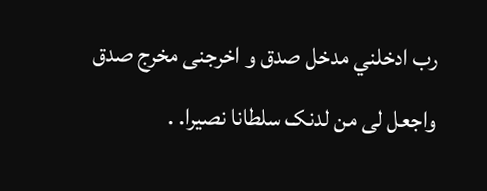رب ادخلني مدخل صدق و اخرجنی مخرج صدق واجعل لی من لدنک سلطانا نصیرا. .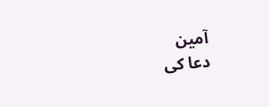آمین
دعا کی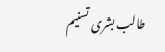طالب بشری تسنیم